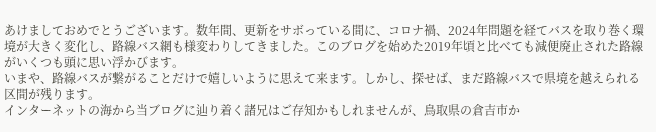あけましておめでとうございます。数年間、更新をサボっている間に、コロナ禍、2024年問題を経てバスを取り巻く環境が大きく変化し、路線バス網も様変わりしてきました。このブログを始めた2019年頃と比べても減便廃止された路線がいくつも頭に思い浮かびます。
いまや、路線バスが繋がることだけで嬉しいように思えて来ます。しかし、探せば、まだ路線バスで県境を越えられる区間が残ります。
インターネットの海から当ブログに辿り着く諸兄はご存知かもしれませんが、鳥取県の倉吉市か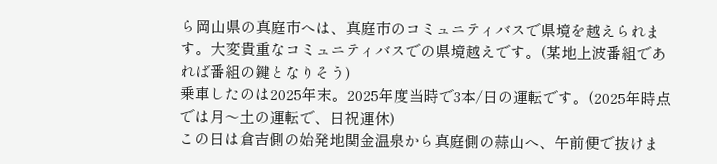ら岡山県の真庭市へは、真庭市のコミュニティバスで県境を越えられます。大変貴重なコミュニティバスでの県境越えです。(某地上波番組であれば番組の鍵となりそう)
乗車したのは2025年末。2025年度当時で3本/日の運転です。(2025年時点では月〜土の運転で、日祝運休)
この日は倉吉側の始発地関金温泉から真庭側の蒜山へ、午前便で抜けま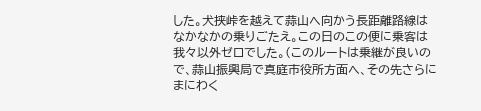した。犬挟峠を越えて蒜山へ向かう長距離路線はなかなかの乗りごたえ。この日のこの便に乗客は我々以外ゼロでした。(このルートは乗継が良いので、蒜山振興局で真庭市役所方面へ、その先さらにまにわく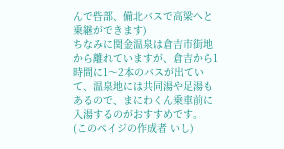んで呰部、備北バスで高梁へと乗継ができます)
ちなみに関金温泉は倉吉市街地から離れていますが、倉吉から1時間に1〜2本のバスが出ていて、温泉地には共同湯や足湯もあるので、まにわくん乗車前に入湯するのがおすすめです。
(このペイジの作成者 いし)